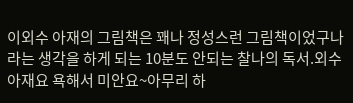이외수 아재의 그림책은 꽤나 정성스런 그림책이었구나 라는 생각을 하게 되는 10분도 안되는 찰나의 독서.외수 아재요 욕해서 미안요~아무리 하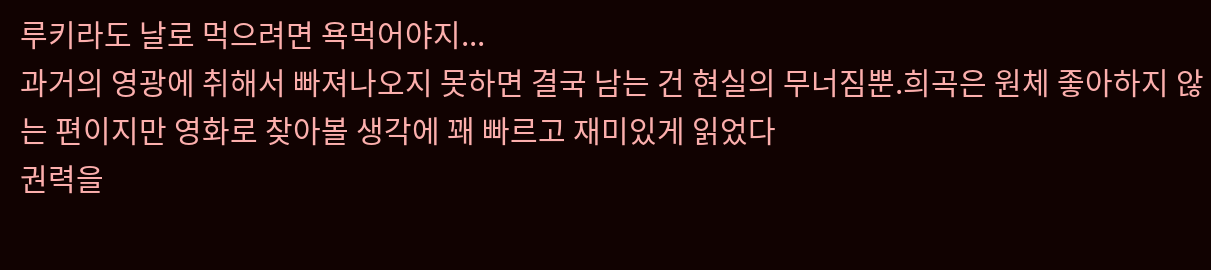루키라도 날로 먹으려면 욕먹어야지...
과거의 영광에 취해서 빠져나오지 못하면 결국 남는 건 현실의 무너짐뿐.희곡은 원체 좋아하지 않는 편이지만 영화로 찾아볼 생각에 꽤 빠르고 재미있게 읽었다
권력을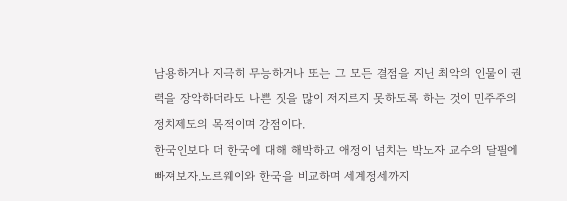남용하거나 지극히 무능하거나 또는 그 모든 결점을 지닌 최악의 인물이 권력을 장악하더라도 나쁜 짓을 많이 저지르지 못하도록 하는 것이 민주주의 정치제도의 목적이며 강점이다.
한국인보다 더 한국에 대해 해박하고 애정이 넘치는 박노자 교수의 달필에 빠져보자.노르웨이와 한국을 비교하며 세계정세까지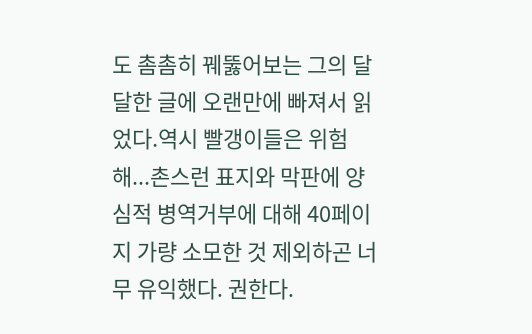도 촘촘히 꿰뚫어보는 그의 달달한 글에 오랜만에 빠져서 읽었다.역시 빨갱이들은 위험해...촌스런 표지와 막판에 양심적 병역거부에 대해 40페이지 가량 소모한 것 제외하곤 너무 유익했다. 권한다.